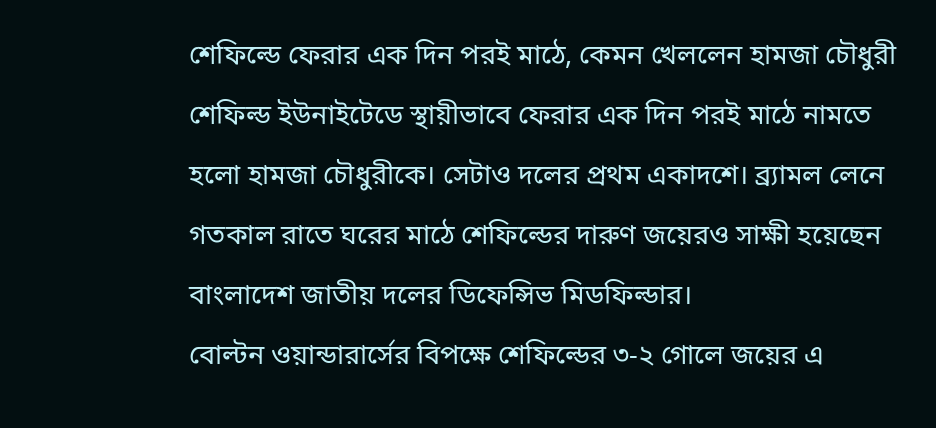শেফিল্ডে ফেরার এক দিন পরই মাঠে, কেমন খেললেন হামজা চৌধুরী
শেফিল্ড ইউনাইটেডে স্থায়ীভাবে ফেরার এক দিন পরই মাঠে নামতে হলো হামজা চৌধুরীকে। সেটাও দলের প্রথম একাদশে। ব্র্যামল লেনে গতকাল রাতে ঘরের মাঠে শেফিল্ডের দারুণ জয়েরও সাক্ষী হয়েছেন বাংলাদেশ জাতীয় দলের ডিফেন্সিভ মিডফিল্ডার।
বোল্টন ওয়ান্ডারার্সের বিপক্ষে শেফিল্ডের ৩-২ গোলে জয়ের এ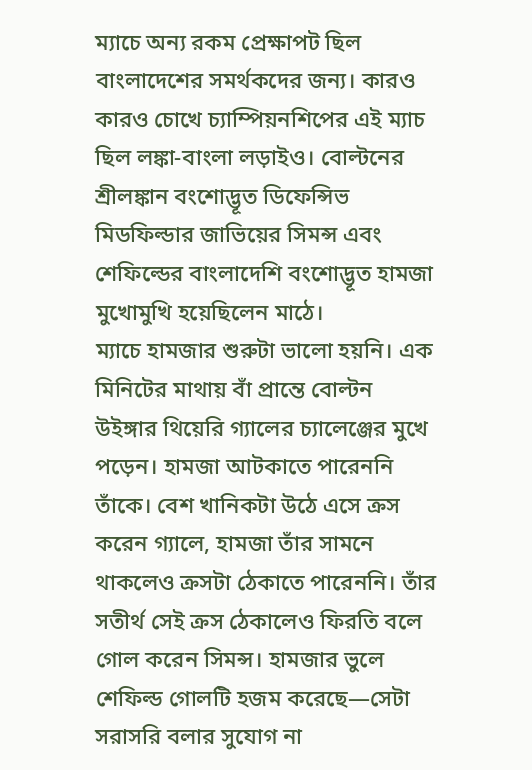ম্যাচে অন্য রকম প্রেক্ষাপট ছিল বাংলাদেশের সমর্থকদের জন্য। কারও কারও চোখে চ্যাম্পিয়নশিপের এই ম্যাচ ছিল লঙ্কা-বাংলা লড়াইও। বোল্টনের শ্রীলঙ্কান বংশোদ্ভূত ডিফেন্সিভ মিডফিল্ডার জাভিয়ের সিমন্স এবং শেফিল্ডের বাংলাদেশি বংশোদ্ভূত হামজা মুখোমুখি হয়েছিলেন মাঠে।
ম্যাচে হামজার শুরুটা ভালো হয়নি। এক মিনিটের মাথায় বাঁ প্রান্তে বোল্টন উইঙ্গার থিয়েরি গ্যালের চ্যালেঞ্জের মুখে পড়েন। হামজা আটকাতে পারেননি তাঁকে। বেশ খানিকটা উঠে এসে ক্রস করেন গ্যালে, হামজা তাঁর সামনে থাকলেও ক্রসটা ঠেকাতে পারেননি। তাঁর সতীর্থ সেই ক্রস ঠেকালেও ফিরতি বলে গোল করেন সিমন্স। হামজার ভুলে শেফিল্ড গোলটি হজম করেছে—সেটা সরাসরি বলার সুযোগ না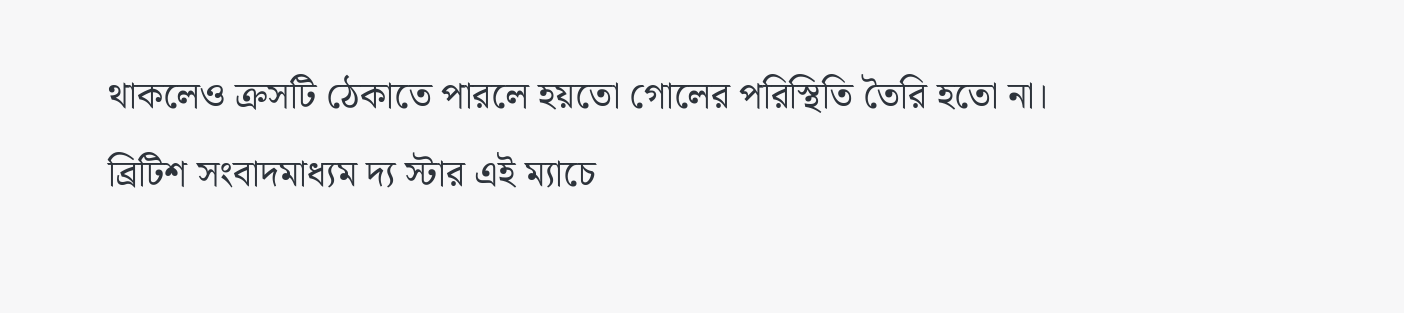থাকলেও ক্রসটি ঠেকাতে পারলে হয়তো গোলের পরিস্থিতি তৈরি হতো না।
ব্রিটিশ সংবাদমাধ্যম দ্য স্টার এই ম্যাচে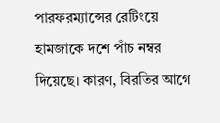পারফরম্যান্সের রেটিংয়ে হামজাকে দশে পাঁচ নম্বর দিয়েছে। কারণ, বিরতির আগে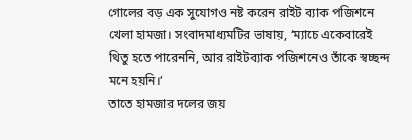গোলের বড় এক সুযোগও নষ্ট করেন রাইট ব্যাক পজিশনে খেলা হামজা। সংবাদমাধ্যমটির ভাষায়, ‘ম্যাচে একেবারেই থিতু হতে পারেননি, আর রাইটব্যাক পজিশনেও তাঁকে স্বচ্ছন্দ মনে হয়নি।’
তাতে হামজার দলের জয়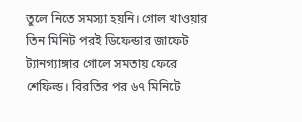তুলে নিতে সমস্যা হয়নি। গোল খাওয়ার তিন মিনিট পরই ডিফেন্ডার জাফেট ট্যানগ্যাঙ্গার গোলে সমতায় ফেরে শেফিল্ড। বিরতির পর ৬৭ মিনিটে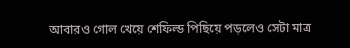আবারও গোল খেয়ে শেফিল্ড পিছিয়ে পড়লেও সেটা মাত্র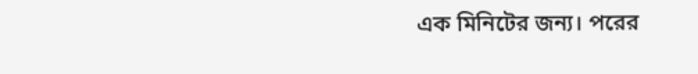এক মিনিটের জন্য। পরের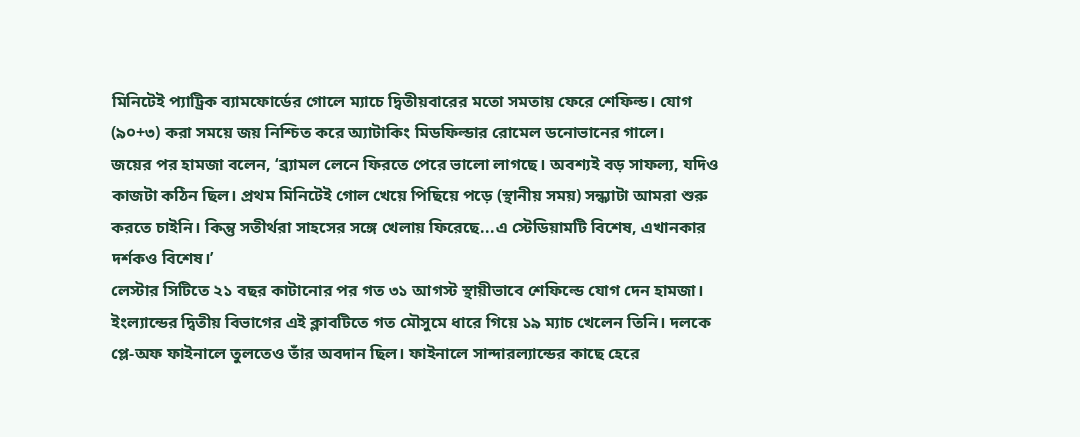মিনিটেই প্যাট্রিক ব্যামফোর্ডের গোলে ম্যাচে দ্বিতীয়বারের মতো সমতায় ফেরে শেফিল্ড। যোগ (৯০+৩) করা সময়ে জয় নিশ্চিত করে অ্যাটাকিং মিডফিল্ডার রোমেল ডনোভানের গালে।
জয়ের পর হামজা বলেন, ‘ব্র্যামল লেনে ফিরতে পেরে ভালো লাগছে। অবশ্যই বড় সাফল্য, যদিও কাজটা কঠিন ছিল। প্রথম মিনিটেই গোল খেয়ে পিছিয়ে পড়ে (স্থানীয় সময়) সন্ধ্যাটা আমরা শুরু করতে চাইনি। কিন্তু সতীর্থরা সাহসের সঙ্গে খেলায় ফিরেছে...এ স্টেডিয়ামটি বিশেষ, এখানকার দর্শকও বিশেষ।’
লেস্টার সিটিতে ২১ বছর কাটানোর পর গত ৩১ আগস্ট স্থায়ীভাবে শেফিল্ডে যোগ দেন হামজা। ইংল্যান্ডের দ্বিতীয় বিভাগের এই ক্লাবটিতে গত মৌসুমে ধারে গিয়ে ১৯ ম্যাচ খেলেন তিনি। দলকে প্লে-অফ ফাইনালে তুলতেও তাঁর অবদান ছিল। ফাইনালে সান্দারল্যান্ডের কাছে হেরে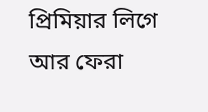প্রিমিয়ার লিগে আর ফেরা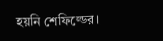হয়নি শেফিল্ডের।